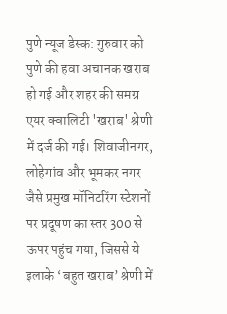पुणे न्यूज डेस्क: गुरुवार को पुणे की हवा अचानक खराब हो गई और शहर की समग्र एयर क्वालिटी 'खराब' श्रेणी में दर्ज की गई। शिवाजीनगर, लोहेगांव और भूमकर नगर जैसे प्रमुख मॉनिटरिंग स्टेशनों पर प्रदूषण का स्तर 300 से ऊपर पहुंच गया, जिससे ये इलाके ‘बहुत खराब’ श्रेणी में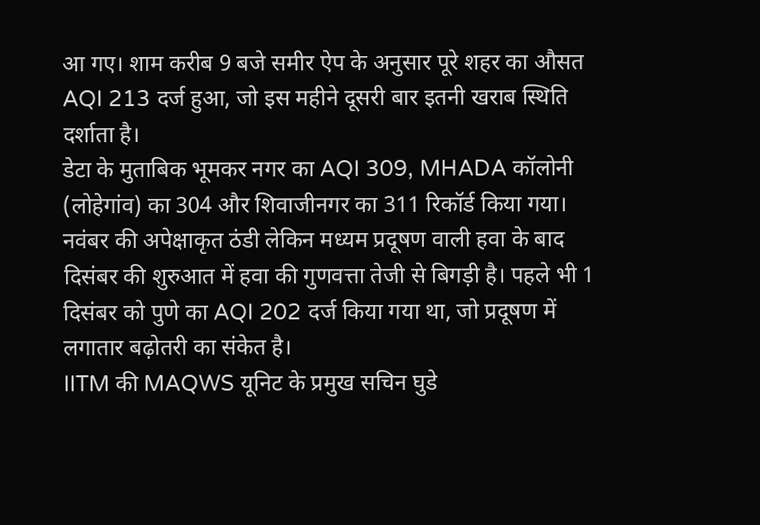आ गए। शाम करीब 9 बजे समीर ऐप के अनुसार पूरे शहर का औसत AQI 213 दर्ज हुआ, जो इस महीने दूसरी बार इतनी खराब स्थिति दर्शाता है।
डेटा के मुताबिक भूमकर नगर का AQI 309, MHADA कॉलोनी (लोहेगांव) का 304 और शिवाजीनगर का 311 रिकॉर्ड किया गया। नवंबर की अपेक्षाकृत ठंडी लेकिन मध्यम प्रदूषण वाली हवा के बाद दिसंबर की शुरुआत में हवा की गुणवत्ता तेजी से बिगड़ी है। पहले भी 1 दिसंबर को पुणे का AQI 202 दर्ज किया गया था, जो प्रदूषण में लगातार बढ़ोतरी का संकेत है।
IITM की MAQWS यूनिट के प्रमुख सचिन घुडे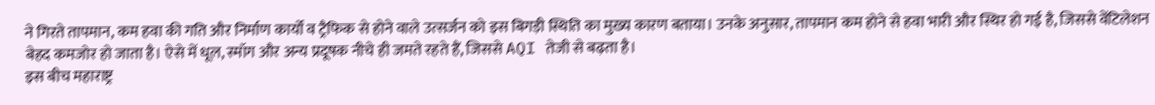ने गिरते तापमान, कम हवा की गति और निर्माण कार्यों व ट्रैफिक से होने वाले उत्सर्जन को इस बिगड़ी स्थिति का मुख्य कारण बताया। उनके अनुसार, तापमान कम होने से हवा भारी और स्थिर हो गई है, जिससे वेंटिलेशन बेहद कमजोर हो जाता है। ऐसे में धूल, स्मॉग और अन्य प्रदूषक नीचे ही जमते रहते हैं, जिससे AQI तेजी से बढ़ता है।
इस बीच महाराष्ट्र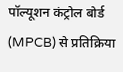पॉल्यूशन कंट्रोल बोर्ड (MPCB) से प्रतिक्रिया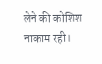लेने की कोशिश नाकाम रही।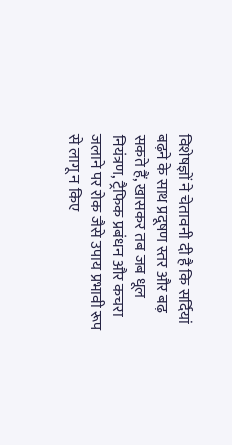विशेषज्ञों ने चेतावनी दी है कि सर्दियां बढ़ने के साथ प्रदूषण स्तर और बढ़ सकते हैं, खासकर तब जब धूल नियंत्रण, ट्रैफिक प्रबंधन और कचरा जलाने पर रोक जैसे उपाय प्रभावी रूप से लागू न किए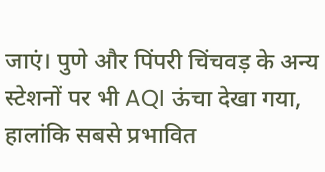जाएं। पुणे और पिंपरी चिंचवड़ के अन्य स्टेशनों पर भी AQI ऊंचा देखा गया, हालांकि सबसे प्रभावित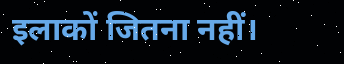इलाकों जितना नहीं।